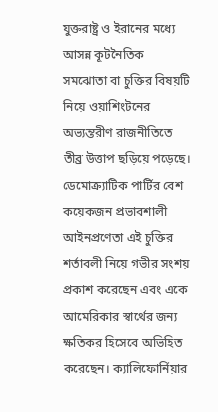যুক্তরাষ্ট্র ও ইরানের মধ্যে আসন্ন কূটনৈতিক সমঝোতা বা চুক্তির বিষয়টি নিয়ে ওয়াশিংটনের অভ্যন্তরীণ রাজনীতিতে তীব্র উত্তাপ ছড়িয়ে পড়েছে। ডেমোক্র্যাটিক পার্টির বেশ কয়েকজন প্রভাবশালী আইনপ্রণেতা এই চুক্তির শর্তাবলী নিয়ে গভীর সংশয় প্রকাশ করেছেন এবং একে আমেরিকার স্বার্থের জন্য ক্ষতিকর হিসেবে অভিহিত করেছেন। ক্যালিফোর্নিয়ার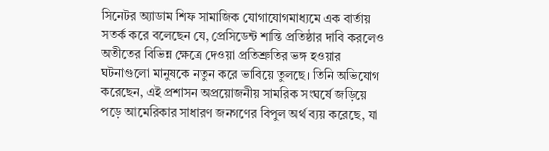সিনেটর অ্যাডাম শিফ সামাজিক যোগাযোগমাধ্যমে এক বার্তায় সতর্ক করে বলেছেন যে, প্রেসিডেন্ট শান্তি প্রতিষ্ঠার দাবি করলেও অতীতের বিভিন্ন ক্ষেত্রে দেওয়া প্রতিশ্রুতির ভঙ্গ হওয়ার ঘটনাগুলো মানুষকে নতুন করে ভাবিয়ে তুলছে। তিনি অভিযোগ করেছেন, এই প্রশাসন অপ্রয়োজনীয় সামরিক সংঘর্ষে জড়িয়ে পড়ে আমেরিকার সাধারণ জনগণের বিপুল অর্থ ব্যয় করেছে, যা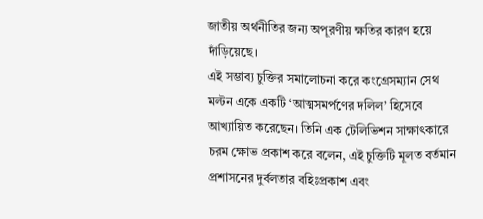জাতীয় অর্থনীতির জন্য অপূরণীয় ক্ষতির কারণ হয়ে দাঁড়িয়েছে।
এই সম্ভাব্য চুক্তির সমালোচনা করে কংগ্রেসম্যান সেথ মল্টন একে একটি ‘আত্মসমর্পণের দলিল’ হিসেবে আখ্যায়িত করেছেন। তিনি এক টেলিভিশন সাক্ষাৎকারে চরম ক্ষোভ প্রকাশ করে বলেন, এই চুক্তিটি মূলত বর্তমান প্রশাসনের দুর্বলতার বহিঃপ্রকাশ এবং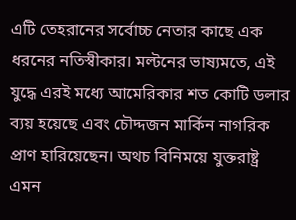এটি তেহরানের সর্বোচ্চ নেতার কাছে এক ধরনের নতিস্বীকার। মল্টনের ভাষ্যমতে, এই যুদ্ধে এরই মধ্যে আমেরিকার শত কোটি ডলার ব্যয় হয়েছে এবং চৌদ্দজন মার্কিন নাগরিক প্রাণ হারিয়েছেন। অথচ বিনিময়ে যুক্তরাষ্ট্র এমন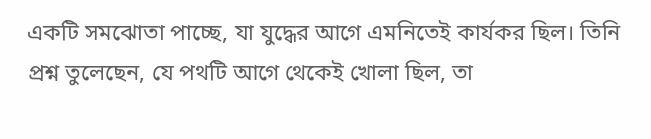একটি সমঝোতা পাচ্ছে, যা যুদ্ধের আগে এমনিতেই কার্যকর ছিল। তিনি প্রশ্ন তুলেছেন, যে পথটি আগে থেকেই খোলা ছিল, তা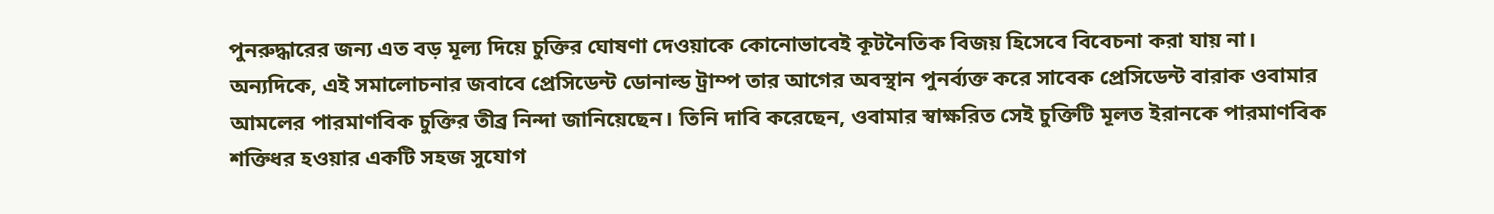পুনরুদ্ধারের জন্য এত বড় মূল্য দিয়ে চুক্তির ঘোষণা দেওয়াকে কোনোভাবেই কূটনৈতিক বিজয় হিসেবে বিবেচনা করা যায় না।
অন্যদিকে, এই সমালোচনার জবাবে প্রেসিডেন্ট ডোনাল্ড ট্রাম্প তার আগের অবস্থান পুনর্ব্যক্ত করে সাবেক প্রেসিডেন্ট বারাক ওবামার আমলের পারমাণবিক চুক্তির তীব্র নিন্দা জানিয়েছেন। তিনি দাবি করেছেন, ওবামার স্বাক্ষরিত সেই চুক্তিটি মূলত ইরানকে পারমাণবিক শক্তিধর হওয়ার একটি সহজ সুযোগ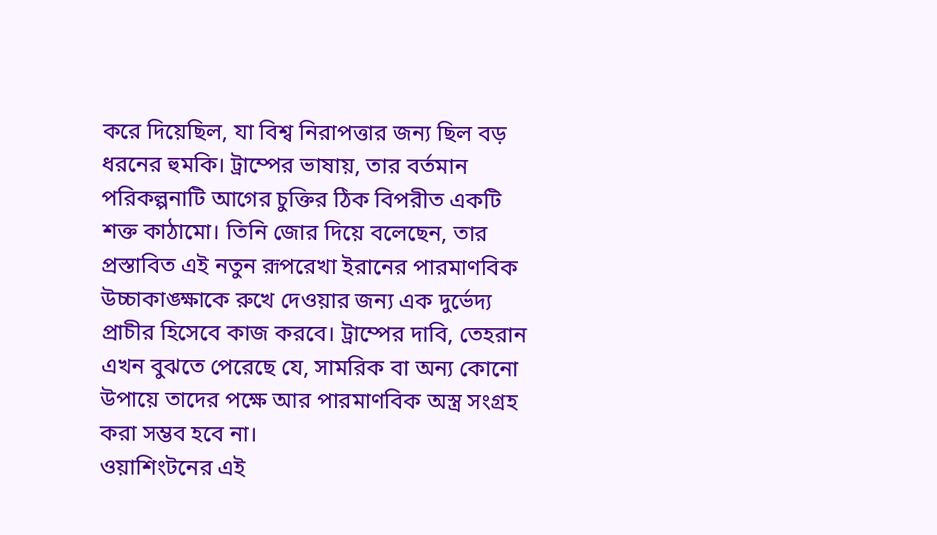করে দিয়েছিল, যা বিশ্ব নিরাপত্তার জন্য ছিল বড় ধরনের হুমকি। ট্রাম্পের ভাষায়, তার বর্তমান পরিকল্পনাটি আগের চুক্তির ঠিক বিপরীত একটি শক্ত কাঠামো। তিনি জোর দিয়ে বলেছেন, তার প্রস্তাবিত এই নতুন রূপরেখা ইরানের পারমাণবিক উচ্চাকাঙ্ক্ষাকে রুখে দেওয়ার জন্য এক দুর্ভেদ্য প্রাচীর হিসেবে কাজ করবে। ট্রাম্পের দাবি, তেহরান এখন বুঝতে পেরেছে যে, সামরিক বা অন্য কোনো উপায়ে তাদের পক্ষে আর পারমাণবিক অস্ত্র সংগ্রহ করা সম্ভব হবে না।
ওয়াশিংটনের এই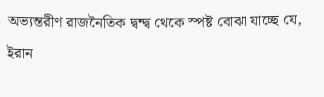অভ্যন্তরীণ রাজনৈতিক দ্বন্দ্ব থেকে স্পষ্ট বোঝা যাচ্ছে যে, ইরান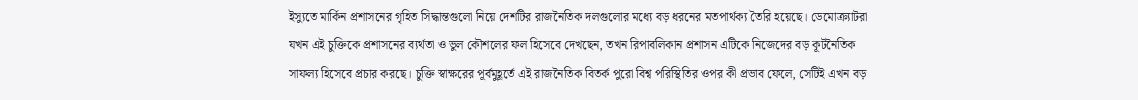ইস্যুতে মার্কিন প্রশাসনের গৃহিত সিদ্ধান্তগুলো নিয়ে দেশটির রাজনৈতিক দলগুলোর মধ্যে বড় ধরনের মতপার্থক্য তৈরি হয়েছে। ডেমোক্র্যাটরা যখন এই চুক্তিকে প্রশাসনের ব্যর্থতা ও ভুল কৌশলের ফল হিসেবে দেখছেন, তখন রিপাবলিকান প্রশাসন এটিকে নিজেদের বড় কূটনৈতিক সাফল্য হিসেবে প্রচার করছে। চুক্তি স্বাক্ষরের পূর্বমুহূর্তে এই রাজনৈতিক বিতর্ক পুরো বিশ্ব পরিস্থিতির ওপর কী প্রভাব ফেলে, সেটিই এখন বড়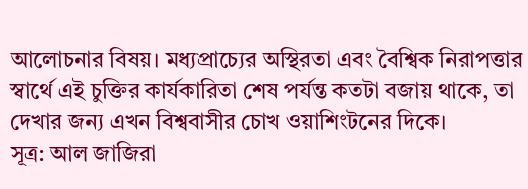আলোচনার বিষয়। মধ্যপ্রাচ্যের অস্থিরতা এবং বৈশ্বিক নিরাপত্তার স্বার্থে এই চুক্তির কার্যকারিতা শেষ পর্যন্ত কতটা বজায় থাকে, তা দেখার জন্য এখন বিশ্ববাসীর চোখ ওয়াশিংটনের দিকে।
সূত্র: আল জাজিরা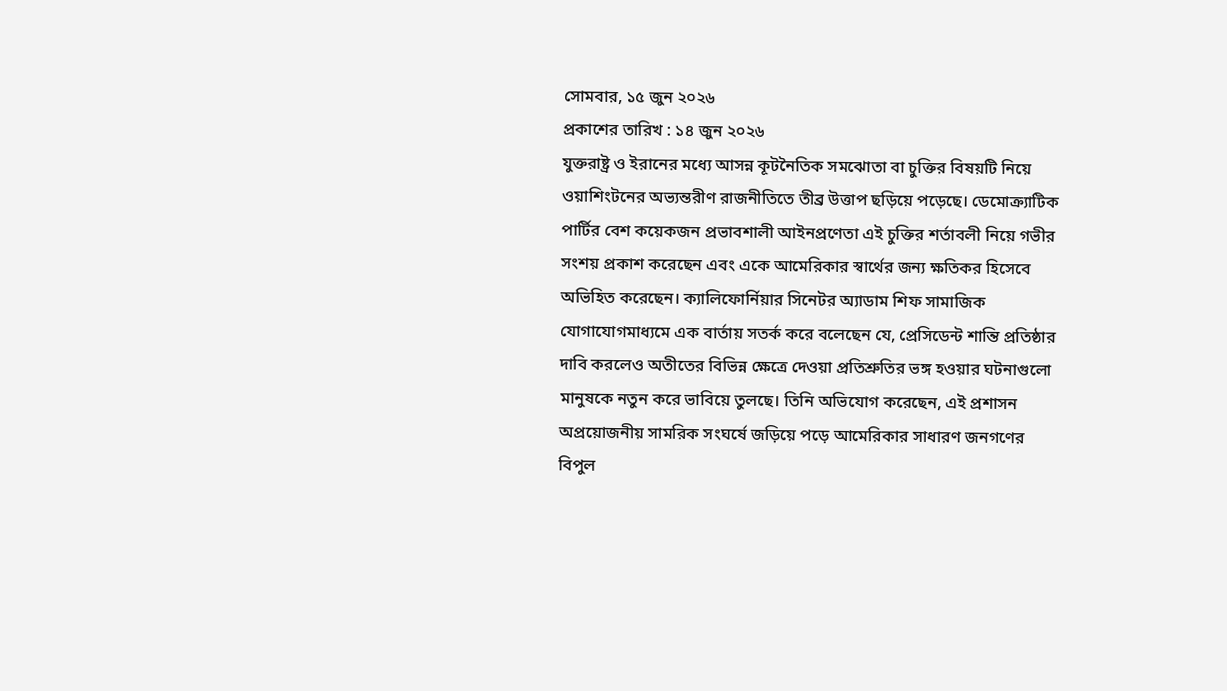সোমবার, ১৫ জুন ২০২৬
প্রকাশের তারিখ : ১৪ জুন ২০২৬
যুক্তরাষ্ট্র ও ইরানের মধ্যে আসন্ন কূটনৈতিক সমঝোতা বা চুক্তির বিষয়টি নিয়ে ওয়াশিংটনের অভ্যন্তরীণ রাজনীতিতে তীব্র উত্তাপ ছড়িয়ে পড়েছে। ডেমোক্র্যাটিক পার্টির বেশ কয়েকজন প্রভাবশালী আইনপ্রণেতা এই চুক্তির শর্তাবলী নিয়ে গভীর সংশয় প্রকাশ করেছেন এবং একে আমেরিকার স্বার্থের জন্য ক্ষতিকর হিসেবে অভিহিত করেছেন। ক্যালিফোর্নিয়ার সিনেটর অ্যাডাম শিফ সামাজিক যোগাযোগমাধ্যমে এক বার্তায় সতর্ক করে বলেছেন যে, প্রেসিডেন্ট শান্তি প্রতিষ্ঠার দাবি করলেও অতীতের বিভিন্ন ক্ষেত্রে দেওয়া প্রতিশ্রুতির ভঙ্গ হওয়ার ঘটনাগুলো মানুষকে নতুন করে ভাবিয়ে তুলছে। তিনি অভিযোগ করেছেন, এই প্রশাসন অপ্রয়োজনীয় সামরিক সংঘর্ষে জড়িয়ে পড়ে আমেরিকার সাধারণ জনগণের বিপুল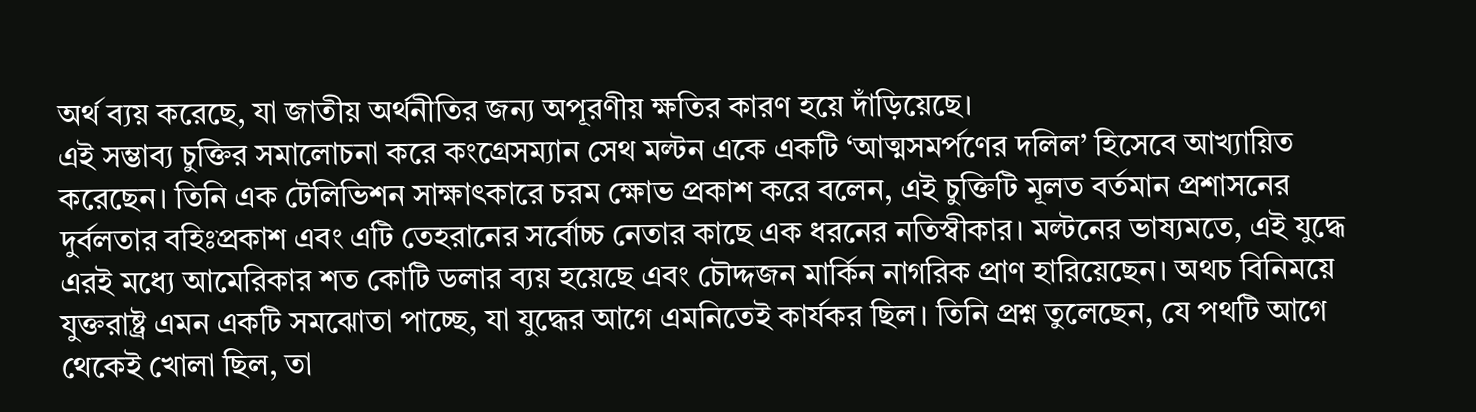অর্থ ব্যয় করেছে, যা জাতীয় অর্থনীতির জন্য অপূরণীয় ক্ষতির কারণ হয়ে দাঁড়িয়েছে।
এই সম্ভাব্য চুক্তির সমালোচনা করে কংগ্রেসম্যান সেথ মল্টন একে একটি ‘আত্মসমর্পণের দলিল’ হিসেবে আখ্যায়িত করেছেন। তিনি এক টেলিভিশন সাক্ষাৎকারে চরম ক্ষোভ প্রকাশ করে বলেন, এই চুক্তিটি মূলত বর্তমান প্রশাসনের দুর্বলতার বহিঃপ্রকাশ এবং এটি তেহরানের সর্বোচ্চ নেতার কাছে এক ধরনের নতিস্বীকার। মল্টনের ভাষ্যমতে, এই যুদ্ধে এরই মধ্যে আমেরিকার শত কোটি ডলার ব্যয় হয়েছে এবং চৌদ্দজন মার্কিন নাগরিক প্রাণ হারিয়েছেন। অথচ বিনিময়ে যুক্তরাষ্ট্র এমন একটি সমঝোতা পাচ্ছে, যা যুদ্ধের আগে এমনিতেই কার্যকর ছিল। তিনি প্রশ্ন তুলেছেন, যে পথটি আগে থেকেই খোলা ছিল, তা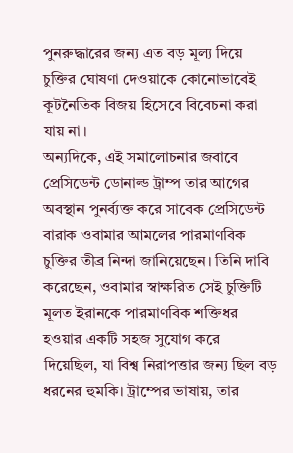পুনরুদ্ধারের জন্য এত বড় মূল্য দিয়ে চুক্তির ঘোষণা দেওয়াকে কোনোভাবেই কূটনৈতিক বিজয় হিসেবে বিবেচনা করা যায় না।
অন্যদিকে, এই সমালোচনার জবাবে প্রেসিডেন্ট ডোনাল্ড ট্রাম্প তার আগের অবস্থান পুনর্ব্যক্ত করে সাবেক প্রেসিডেন্ট বারাক ওবামার আমলের পারমাণবিক চুক্তির তীব্র নিন্দা জানিয়েছেন। তিনি দাবি করেছেন, ওবামার স্বাক্ষরিত সেই চুক্তিটি মূলত ইরানকে পারমাণবিক শক্তিধর হওয়ার একটি সহজ সুযোগ করে দিয়েছিল, যা বিশ্ব নিরাপত্তার জন্য ছিল বড় ধরনের হুমকি। ট্রাম্পের ভাষায়, তার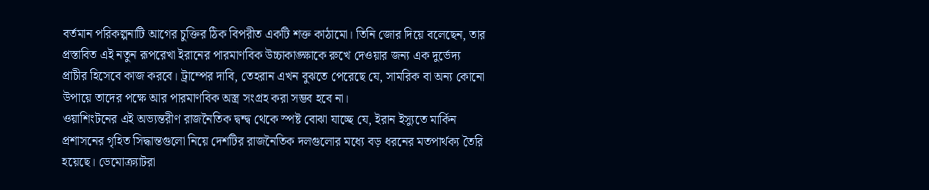বর্তমান পরিকল্পনাটি আগের চুক্তির ঠিক বিপরীত একটি শক্ত কাঠামো। তিনি জোর দিয়ে বলেছেন, তার প্রস্তাবিত এই নতুন রূপরেখা ইরানের পারমাণবিক উচ্চাকাঙ্ক্ষাকে রুখে দেওয়ার জন্য এক দুর্ভেদ্য প্রাচীর হিসেবে কাজ করবে। ট্রাম্পের দাবি, তেহরান এখন বুঝতে পেরেছে যে, সামরিক বা অন্য কোনো উপায়ে তাদের পক্ষে আর পারমাণবিক অস্ত্র সংগ্রহ করা সম্ভব হবে না।
ওয়াশিংটনের এই অভ্যন্তরীণ রাজনৈতিক দ্বন্দ্ব থেকে স্পষ্ট বোঝা যাচ্ছে যে, ইরান ইস্যুতে মার্কিন প্রশাসনের গৃহিত সিদ্ধান্তগুলো নিয়ে দেশটির রাজনৈতিক দলগুলোর মধ্যে বড় ধরনের মতপার্থক্য তৈরি হয়েছে। ডেমোক্র্যাটরা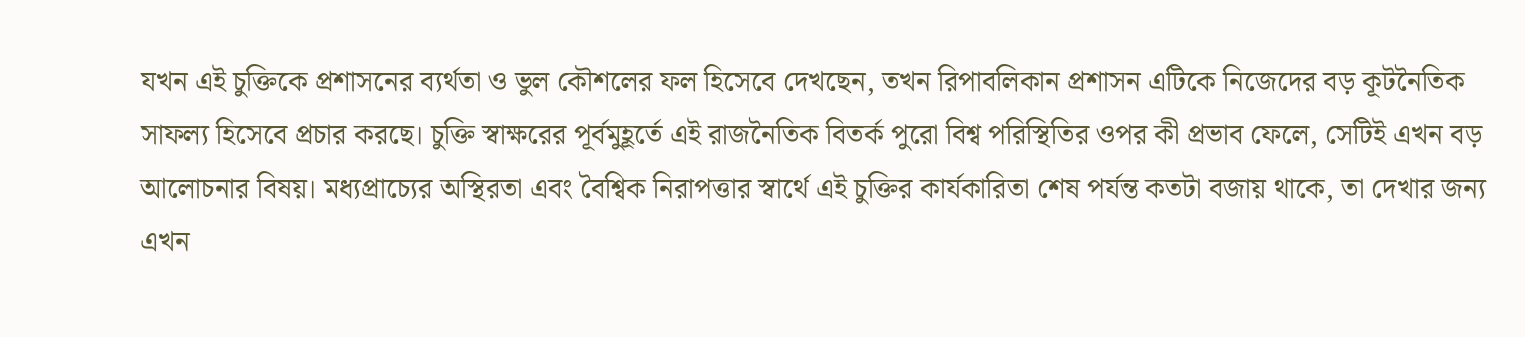যখন এই চুক্তিকে প্রশাসনের ব্যর্থতা ও ভুল কৌশলের ফল হিসেবে দেখছেন, তখন রিপাবলিকান প্রশাসন এটিকে নিজেদের বড় কূটনৈতিক সাফল্য হিসেবে প্রচার করছে। চুক্তি স্বাক্ষরের পূর্বমুহূর্তে এই রাজনৈতিক বিতর্ক পুরো বিশ্ব পরিস্থিতির ওপর কী প্রভাব ফেলে, সেটিই এখন বড় আলোচনার বিষয়। মধ্যপ্রাচ্যের অস্থিরতা এবং বৈশ্বিক নিরাপত্তার স্বার্থে এই চুক্তির কার্যকারিতা শেষ পর্যন্ত কতটা বজায় থাকে, তা দেখার জন্য এখন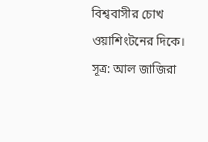বিশ্ববাসীর চোখ ওয়াশিংটনের দিকে।
সূত্র: আল জাজিরা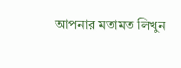আপনার মতামত লিখুন